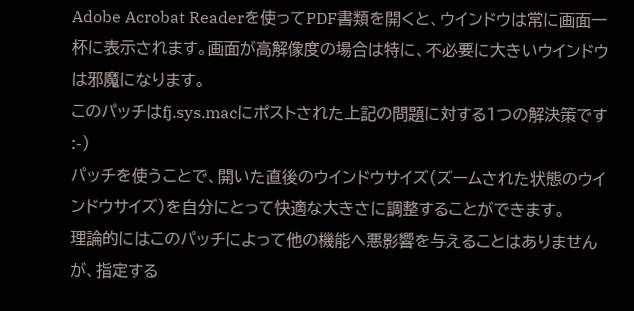Adobe Acrobat Readerを使ってPDF書類を開くと、ウインドウは常に画面一杯に表示されます。画面が高解像度の場合は特に、不必要に大きいウインドウは邪魔になります。
このパッチはfj.sys.macにポストされた上記の問題に対する1つの解決策です :-)
パッチを使うことで、開いた直後のウインドウサイズ(ズームされた状態のウインドウサイズ)を自分にとって快適な大きさに調整することができます。
理論的にはこのパッチによって他の機能へ悪影響を与えることはありませんが、指定する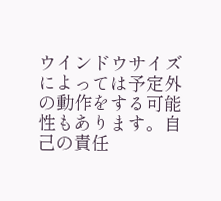ウインドウサイズによっては予定外の動作をする可能性もあります。自己の責任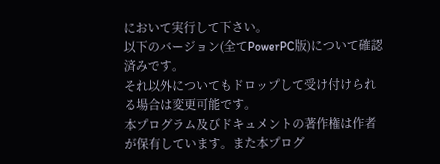において実行して下さい。
以下のバージョン(全てPowerPC版)について確認済みです。
それ以外についてもドロップして受け付けられる場合は変更可能です。
本プログラム及びドキュメントの著作権は作者が保有しています。また本プログ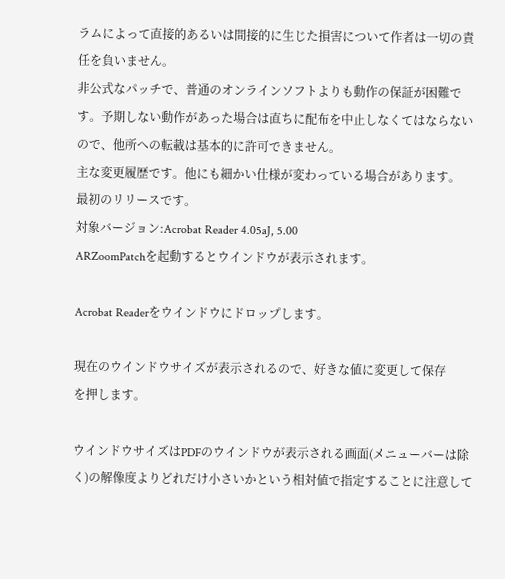ラムによって直接的あるいは間接的に生じた損害について作者は一切の責任を負いません。
非公式なパッチで、普通のオンラインソフトよりも動作の保証が困難です。予期しない動作があった場合は直ちに配布を中止しなくてはならないので、他所への転載は基本的に許可できません。
主な変更履歴です。他にも細かい仕様が変わっている場合があります。
最初のリリースです。
対象バージョン:Acrobat Reader 4.05aJ, 5.00
ARZoomPatchを起動するとウインドウが表示されます。

Acrobat Readerをウインドウにドロップします。

現在のウインドウサイズが表示されるので、好きな値に変更して保存
を押します。

ウインドウサイズはPDFのウインドウが表示される画面(メニューバーは除く)の解像度よりどれだけ小さいかという相対値で指定することに注意して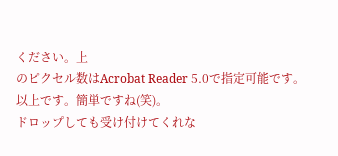ください。上
のピクセル数はAcrobat Reader 5.0で指定可能です。
以上です。簡単ですね(笑)。
ドロップしても受け付けてくれな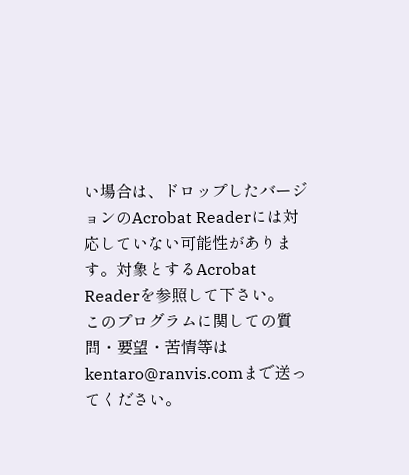い場合は、ドロップしたバージョンのAcrobat Readerには対応していない可能性があります。対象とするAcrobat Readerを参照して下さい。
このプログラムに関しての質問・要望・苦情等はkentaro@ranvis.comまで送ってください。